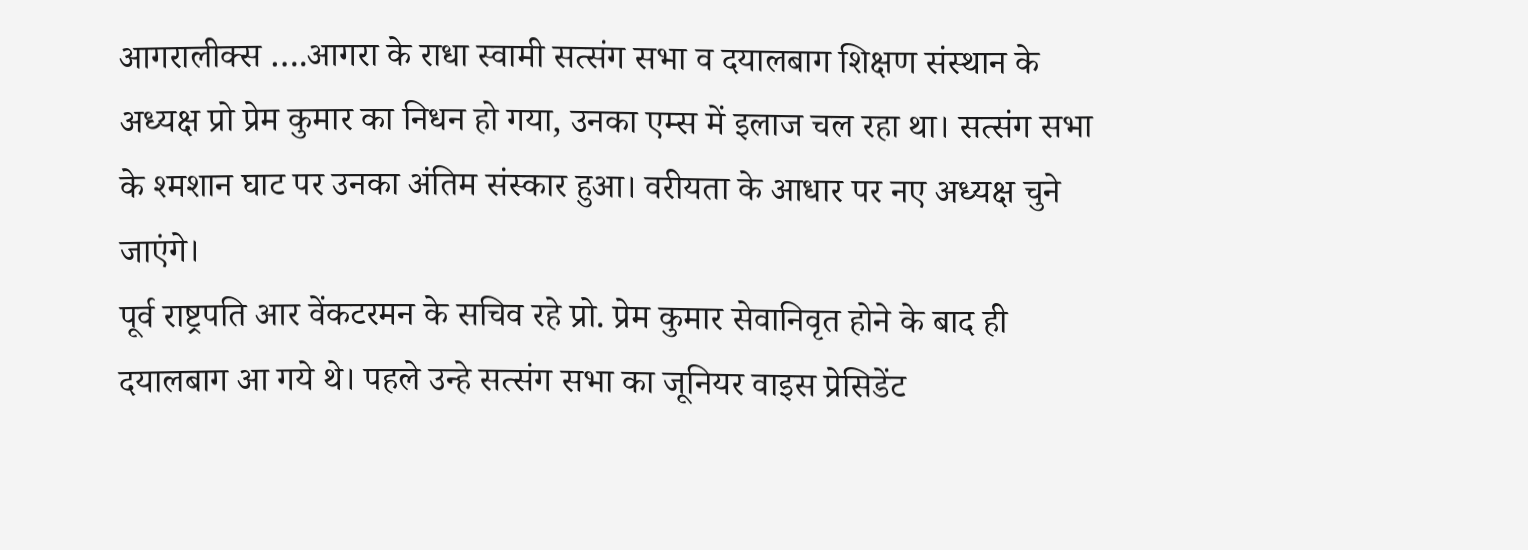आगरालीक्स ….आगरा के राधा स्वामी सत्संग सभा व दयालबाग शिक्षण संस्थान के अध्यक्ष प्रो प्रेम कुमार का निधन हो गया, उनका एम्स में इलाज चल रहा था। सत्संग सभा के श्मशान घाट पर उनका अंतिम संस्कार हुआ। वरीयता के आधार पर नए अध्यक्ष चुने जाएंगे।
पूर्व राष्ट्रपति आर वेंकटरमन के सचिव रहे प्रो. प्रेम कुमार सेवानिवृत होने के बाद ही दयालबाग आ गये थे। पहले उन्हे सत्संग सभा का जूनियर वाइस प्रेसिडेंट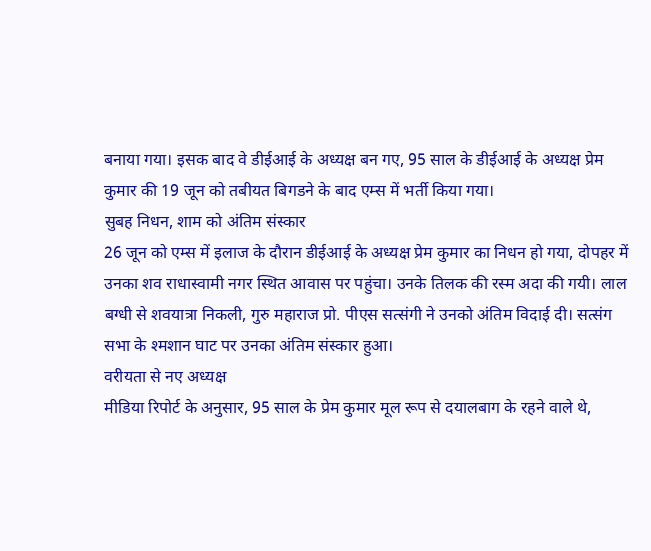बनाया गया। इसक बाद वे डीईआई के अध्यक्ष बन गए, 95 साल के डीईआई के अध्यक्ष प्रेम कुमार की 19 जून को तबीयत बिगडने के बाद एम्स में भर्ती किया गया।
सुबह निधन, शाम को अंतिम संस्कार
26 जून को एम्स में इलाज के दौरान डीईआई के अध्यक्ष प्रेम कुमार का निधन हो गया, दोपहर में उनका शव राधास्वामी नगर स्थित आवास पर पहुंचा। उनके तिलक की रस्म अदा की गयी। लाल बग्धी से शवयात्रा निकली, गुरु महाराज प्रो. पीएस सत्संगी ने उनको अंतिम विदाई दी। सत्संग सभा के श्मशान घाट पर उनका अंतिम संस्कार हुआ।
वरीयता से नए अध्यक्ष
मीडिया रिपोर्ट के अनुसार, 95 साल के प्रेम कुमार मूल रूप से दयालबाग के रहने वाले थे,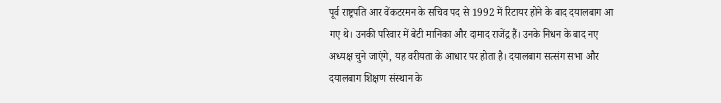पूर्व राष्ट्रपति आर वेंकटरमन के सचिव पद से 1992 में रिटायर होने के बाद दयालबाग आ गए थे। उनकी परिवार में बेटी मानिका और दामाद राजेंद्र हैं। उनके निधन के बाद नए अध्यक्ष चुने जाएंगे, यह वरीयता के आधार पर होता है। दयालबाग सत्संग सभा और दयालबाग शिक्षण संस्थान के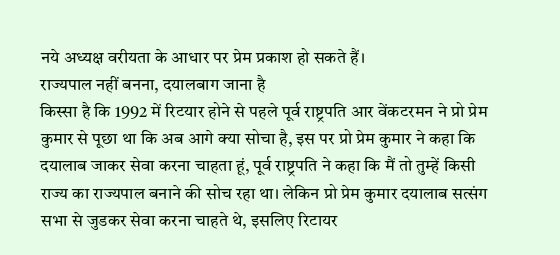नये अध्यक्ष वरीयता के आधार पर प्रेम प्रकाश हो सकते हैं।
राज्यपाल नहीं बनना, दयालबाग जाना है
किस्सा है कि 1992 में रिटयार होने से पहले पूर्व राष्ट्रपति आर वेंकटरमन ने प्रो प्रेम कुमार से पूछा था कि अब आगे क्या सोचा है, इस पर प्रो प्रेम कुमार ने कहा कि दयालाब जाकर सेवा करना चाहता हूं, पूर्व राष्ट्रपति ने कहा कि मैं तो तुम्हें किसी राज्य का राज्यपाल बनाने की सोच रहा था। लेकिन प्रो प्रेम कुमार दयालाब सत्संग सभा से जुडकर सेवा करना चाहते थे, इसलिए रिटायर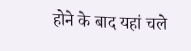होने के बाद यहां चले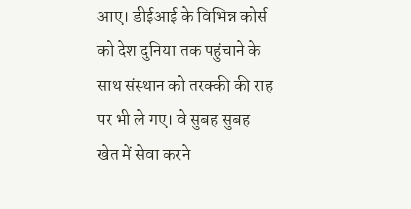आए। डीईआई के विभिन्न कोर्स को देश दुनिया तक पहुंचाने के साथ संस्थान को तरक्की की राह पर भी ले गए। वे सुबह सुबह खेत में सेवा करने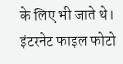के लिए भी जाते थे।
इंटरनेट फाइल फोटो